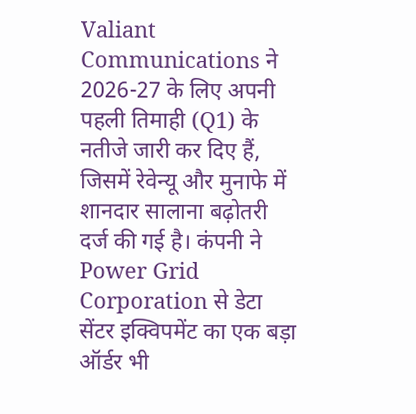Valiant Communications ने 2026-27 के लिए अपनी पहली तिमाही (Q1) के नतीजे जारी कर दिए हैं, जिसमें रेवेन्यू और मुनाफे में शानदार सालाना बढ़ोतरी दर्ज की गई है। कंपनी ने Power Grid Corporation से डेटा सेंटर इक्विपमेंट का एक बड़ा ऑर्डर भी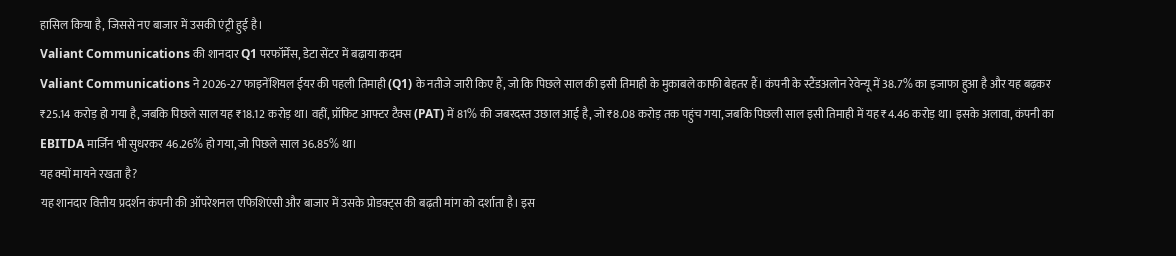हासिल किया है, जिससे नए बाजार में उसकी एंट्री हुई है।
Valiant Communications की शानदार Q1 परफॉर्मेंस, डेटा सेंटर में बढ़ाया कदम
Valiant Communications ने 2026-27 फाइनेंशियल ईयर की पहली तिमाही (Q1) के नतीजे जारी किए हैं, जो कि पिछले साल की इसी तिमाही के मुकाबले काफी बेहतर हैं। कंपनी के स्टैंडअलोन रेवेन्यू में 38.7% का इजाफा हुआ है और यह बढ़कर ₹25.14 करोड़ हो गया है, जबकि पिछले साल यह ₹18.12 करोड़ था। वहीं, प्रॉफिट आफ्टर टैक्स (PAT) में 81% की जबरदस्त उछाल आई है, जो ₹8.08 करोड़ तक पहुंच गया, जबकि पिछली साल इसी तिमाही में यह ₹4.46 करोड़ था। इसके अलावा, कंपनी का EBITDA मार्जिन भी सुधरकर 46.26% हो गया, जो पिछले साल 36.85% था।
यह क्यों मायने रखता है?
यह शानदार वित्तीय प्रदर्शन कंपनी की ऑपरेशनल एफिशिएंसी और बाजार में उसके प्रोडक्ट्स की बढ़ती मांग को दर्शाता है। इस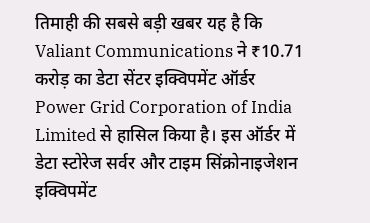तिमाही की सबसे बड़ी खबर यह है कि Valiant Communications ने ₹10.71 करोड़ का डेटा सेंटर इक्विपमेंट ऑर्डर Power Grid Corporation of India Limited से हासिल किया है। इस ऑर्डर में डेटा स्टोरेज सर्वर और टाइम सिंक्रोनाइजेशन इक्विपमेंट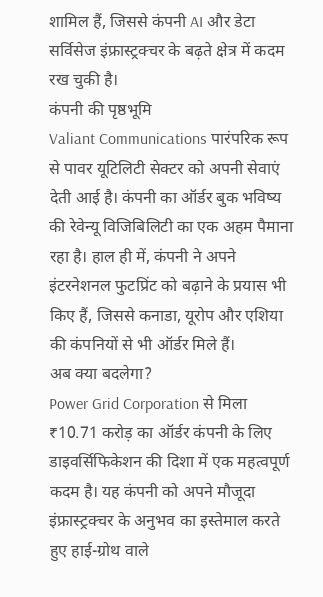शामिल हैं, जिससे कंपनी AI और डेटा सर्विसेज इंफ्रास्ट्रक्चर के बढ़ते क्षेत्र में कदम रख चुकी है।
कंपनी की पृष्ठभूमि
Valiant Communications पारंपरिक रूप से पावर यूटिलिटी सेक्टर को अपनी सेवाएं देती आई है। कंपनी का ऑर्डर बुक भविष्य की रेवेन्यू विजिबिलिटी का एक अहम पैमाना रहा है। हाल ही में, कंपनी ने अपने इंटरनेशनल फुटप्रिंट को बढ़ाने के प्रयास भी किए हैं, जिससे कनाडा, यूरोप और एशिया की कंपनियों से भी ऑर्डर मिले हैं।
अब क्या बदलेगा?
Power Grid Corporation से मिला ₹10.71 करोड़ का ऑर्डर कंपनी के लिए डाइवर्सिफिकेशन की दिशा में एक महत्वपूर्ण कदम है। यह कंपनी को अपने मौजूदा इंफ्रास्ट्रक्चर के अनुभव का इस्तेमाल करते हुए हाई-ग्रोथ वाले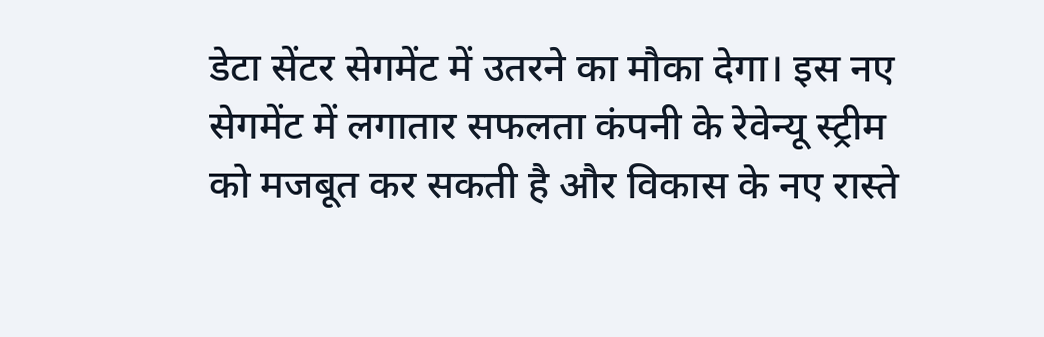डेटा सेंटर सेगमेंट में उतरने का मौका देगा। इस नए सेगमेंट में लगातार सफलता कंपनी के रेवेन्यू स्ट्रीम को मजबूत कर सकती है और विकास के नए रास्ते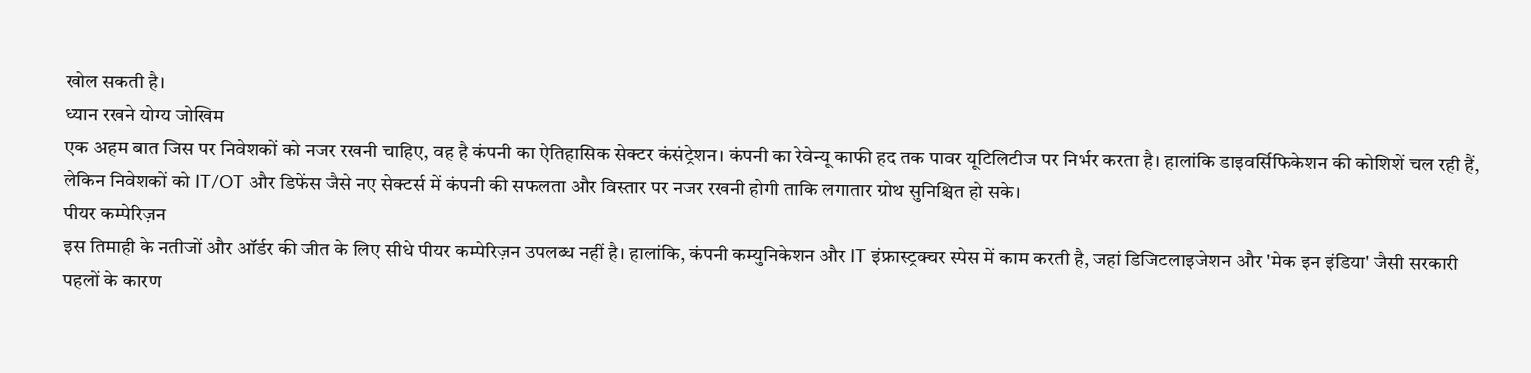खोल सकती है।
ध्यान रखने योग्य जोखिम
एक अहम बात जिस पर निवेशकों को नजर रखनी चाहिए, वह है कंपनी का ऐतिहासिक सेक्टर कंसंट्रेशन। कंपनी का रेवेन्यू काफी हद तक पावर यूटिलिटीज पर निर्भर करता है। हालांकि डाइवर्सिफिकेशन की कोशिशें चल रही हैं, लेकिन निवेशकों को IT/OT और डिफेंस जैसे नए सेक्टर्स में कंपनी की सफलता और विस्तार पर नजर रखनी होगी ताकि लगातार ग्रोथ सुनिश्चित हो सके।
पीयर कम्पेरिज़न
इस तिमाही के नतीजों और ऑर्डर की जीत के लिए सीधे पीयर कम्पेरिज़न उपलब्ध नहीं है। हालांकि, कंपनी कम्युनिकेशन और IT इंफ्रास्ट्रक्चर स्पेस में काम करती है, जहां डिजिटलाइजेशन और 'मेक इन इंडिया' जैसी सरकारी पहलों के कारण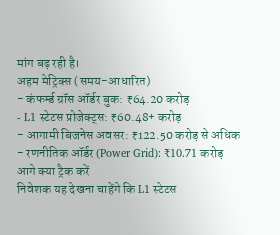मांग बढ़ रही है।
अहम मेट्रिक्स (समय-आधारित)
- कंफर्म्ड ग्रॉस ऑर्डर बुक: ₹64.20 करोड़
- L1 स्टेटस प्रोजेक्ट्स: ₹60.48+ करोड़
- आगामी बिजनेस अवसर: ₹122.50 करोड़ से अधिक
- रणनीतिक ऑर्डर (Power Grid): ₹10.71 करोड़
आगे क्या ट्रैक करें
निवेशक यह देखना चाहेंगे कि L1 स्टेटस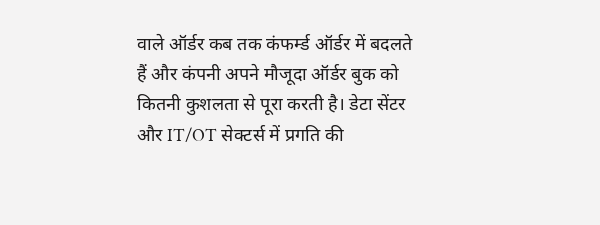वाले ऑर्डर कब तक कंफर्म्ड ऑर्डर में बदलते हैं और कंपनी अपने मौजूदा ऑर्डर बुक को कितनी कुशलता से पूरा करती है। डेटा सेंटर और IT/OT सेक्टर्स में प्रगति की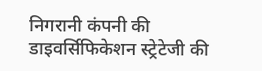निगरानी कंपनी की डाइवर्सिफिकेशन स्ट्रेटेजी की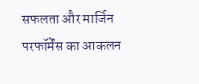सफलता और मार्जिन परफॉर्मेंस का आकलन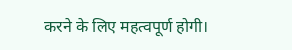करने के लिए महत्वपूर्ण होगी।